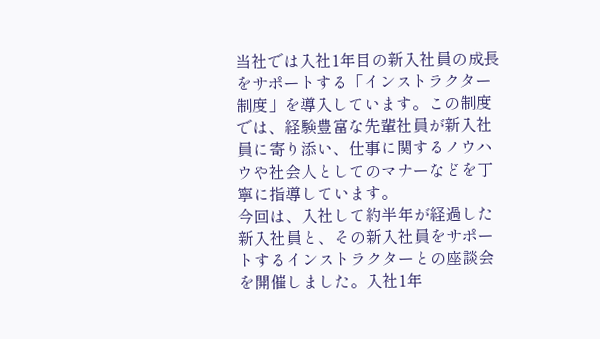当社では入社1年目の新入社員の成長をサポートする「インストラクター制度」を導入しています。この制度では、経験豊富な先輩社員が新入社員に寄り添い、仕事に関するノウハウや社会人としてのマナーなどを丁寧に指導しています。
今回は、入社して約半年が経過した新入社員と、その新入社員をサポートするインストラクターとの座談会を開催しました。入社1年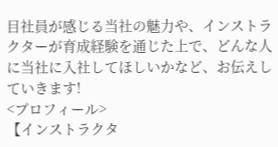目社員が感じる当社の魅力や、インストラクターが育成経験を通じた上で、どんな人に当社に入社してほしいかなど、お伝えしていきます!
<プロフィール>
【インストラクタ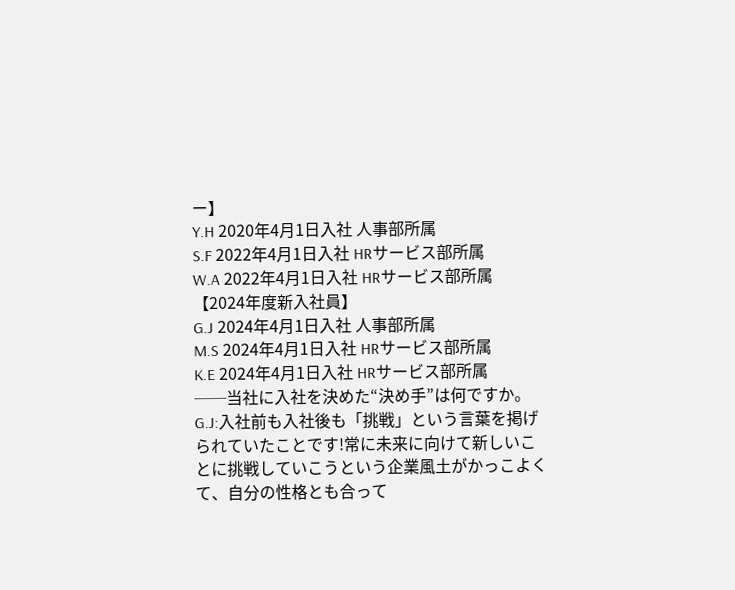ー】
Y.H 2020年4月1日入社 人事部所属
S.F 2022年4月1日入社 HRサービス部所属
W.A 2022年4月1日入社 HRサービス部所属
【2024年度新入社員】
G.J 2024年4月1日入社 人事部所属
M.S 2024年4月1日入社 HRサービス部所属
K.E 2024年4月1日入社 HRサービス部所属
──当社に入社を決めた“決め手”は何ですか。
G.J:入社前も入社後も「挑戦」という言葉を掲げられていたことです!常に未来に向けて新しいことに挑戦していこうという企業風土がかっこよくて、自分の性格とも合って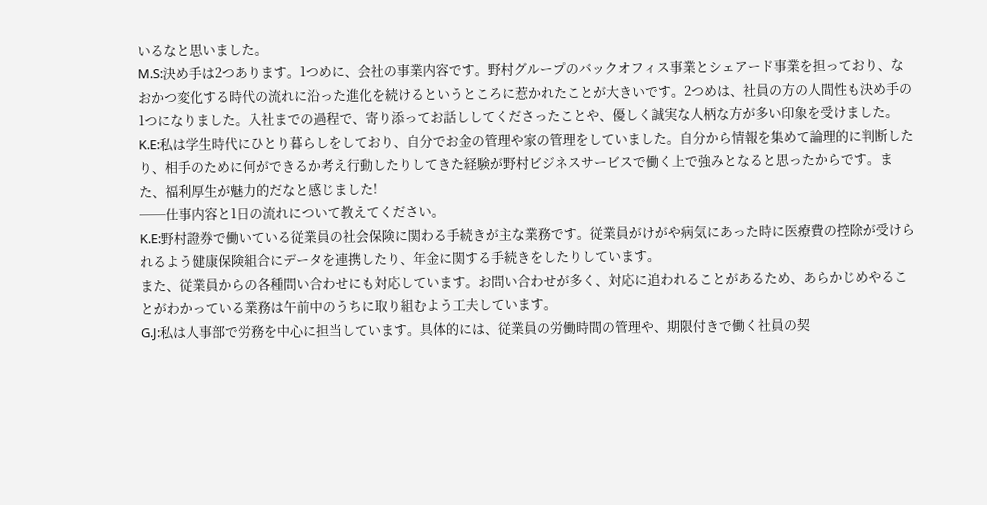いるなと思いました。
M.S:決め手は2つあります。1つめに、会社の事業内容です。野村グループのバックオフィス事業とシェアード事業を担っており、なおかつ変化する時代の流れに沿った進化を続けるというところに惹かれたことが大きいです。2つめは、社員の方の人間性も決め手の1つになりました。入社までの過程で、寄り添ってお話ししてくださったことや、優しく誠実な人柄な方が多い印象を受けました。
K.E:私は学生時代にひとり暮らしをしており、自分でお金の管理や家の管理をしていました。自分から情報を集めて論理的に判断したり、相手のために何ができるか考え行動したりしてきた経験が野村ビジネスサービスで働く上で強みとなると思ったからです。また、福利厚生が魅力的だなと感じました!
──仕事内容と1日の流れについて教えてください。
K.E:野村證券で働いている従業員の社会保険に関わる手続きが主な業務です。従業員がけがや病気にあった時に医療費の控除が受けられるよう健康保険組合にデータを連携したり、年金に関する手続きをしたりしています。
また、従業員からの各種問い合わせにも対応しています。お問い合わせが多く、対応に追われることがあるため、あらかじめやることがわかっている業務は午前中のうちに取り組むよう工夫しています。
G.J:私は人事部で労務を中心に担当しています。具体的には、従業員の労働時間の管理や、期限付きで働く社員の契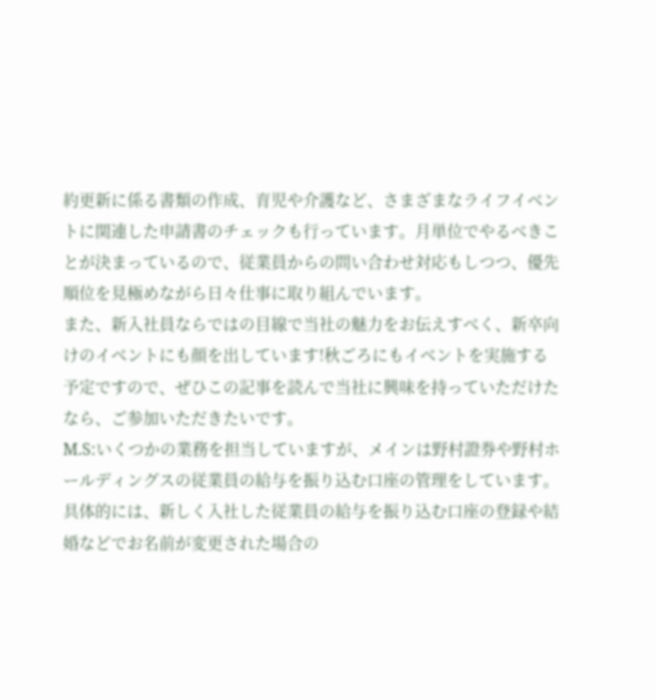約更新に係る書類の作成、育児や介護など、さまざまなライフイベントに関連した申請書のチェックも行っています。月単位でやるべきことが決まっているので、従業員からの問い合わせ対応もしつつ、優先順位を見極めながら日々仕事に取り組んでいます。
また、新入社員ならではの目線で当社の魅力をお伝えすべく、新卒向けのイベントにも顔を出しています!秋ごろにもイベントを実施する予定ですので、ぜひこの記事を読んで当社に興味を持っていただけたなら、ご参加いただきたいです。
M.S:いくつかの業務を担当していますが、メインは野村證券や野村ホールディングスの従業員の給与を振り込む口座の管理をしています。具体的には、新しく入社した従業員の給与を振り込む口座の登録や結婚などでお名前が変更された場合の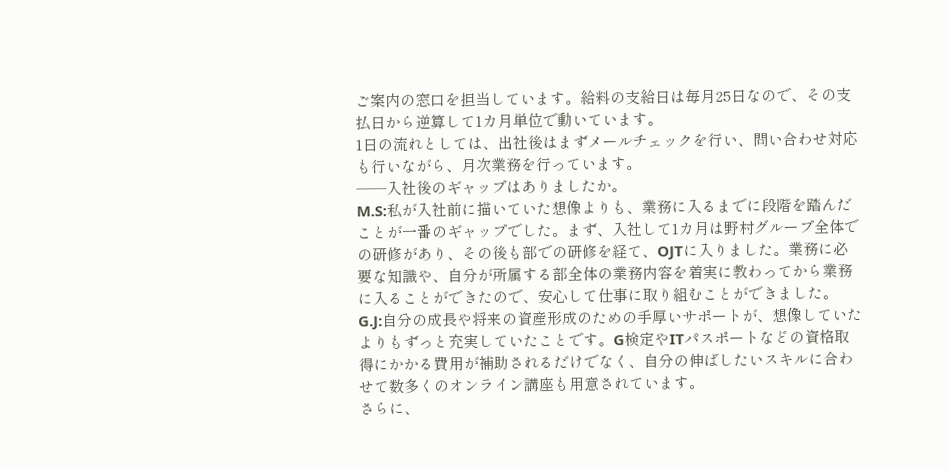ご案内の窓口を担当しています。給料の支給日は毎月25日なので、その支払日から逆算して1カ月単位で動いています。
1日の流れとしては、出社後はまずメールチェックを行い、問い合わせ対応も行いながら、月次業務を行っています。
──入社後のギャップはありましたか。
M.S:私が入社前に描いていた想像よりも、業務に入るまでに段階を踏んだことが一番のギャップでした。まず、入社して1カ月は野村グループ全体での研修があり、その後も部での研修を経て、OJTに入りました。業務に必要な知識や、自分が所属する部全体の業務内容を着実に教わってから業務に入ることができたので、安心して仕事に取り組むことができました。
G.J:自分の成長や将来の資産形成のための手厚いサポートが、想像していたよりもずっと充実していたことです。G検定やITパスポートなどの資格取得にかかる費用が補助されるだけでなく、自分の伸ばしたいスキルに合わせて数多くのオンライン講座も用意されています。
さらに、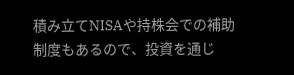積み立てNISAや持株会での補助制度もあるので、投資を通じ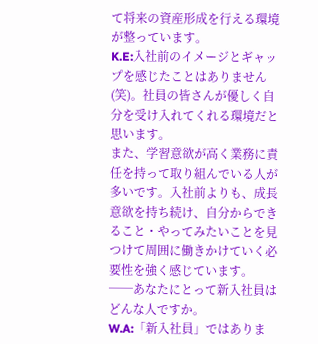て将来の資産形成を行える環境が整っています。
K.E:入社前のイメージとギャップを感じたことはありません(笑)。社員の皆さんが優しく自分を受け入れてくれる環境だと思います。
また、学習意欲が高く業務に責任を持って取り組んでいる人が多いです。入社前よりも、成長意欲を持ち続け、自分からできること・やってみたいことを見つけて周囲に働きかけていく必要性を強く感じています。
──あなたにとって新入社員はどんな人ですか。
W.A:「新入社員」ではありま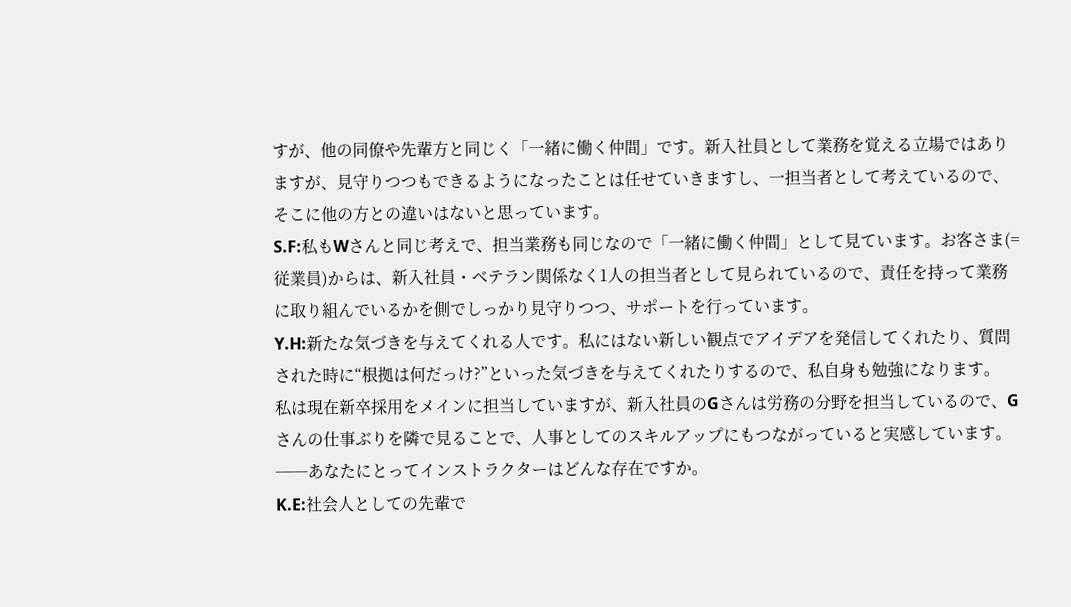すが、他の同僚や先輩方と同じく「一緒に働く仲間」です。新入社員として業務を覚える立場ではありますが、見守りつつもできるようになったことは任せていきますし、一担当者として考えているので、そこに他の方との違いはないと思っています。
S.F:私もWさんと同じ考えで、担当業務も同じなので「一緒に働く仲間」として見ています。お客さま(=従業員)からは、新入社員・ベテラン関係なく1人の担当者として見られているので、責任を持って業務に取り組んでいるかを側でしっかり見守りつつ、サポートを行っています。
Y.H:新たな気づきを与えてくれる人です。私にはない新しい観点でアイデアを発信してくれたり、質問された時に“根拠は何だっけ?”といった気づきを与えてくれたりするので、私自身も勉強になります。
私は現在新卒採用をメインに担当していますが、新入社員のGさんは労務の分野を担当しているので、Gさんの仕事ぶりを隣で見ることで、人事としてのスキルアップにもつながっていると実感しています。
──あなたにとってインストラクターはどんな存在ですか。
K.E:社会人としての先輩で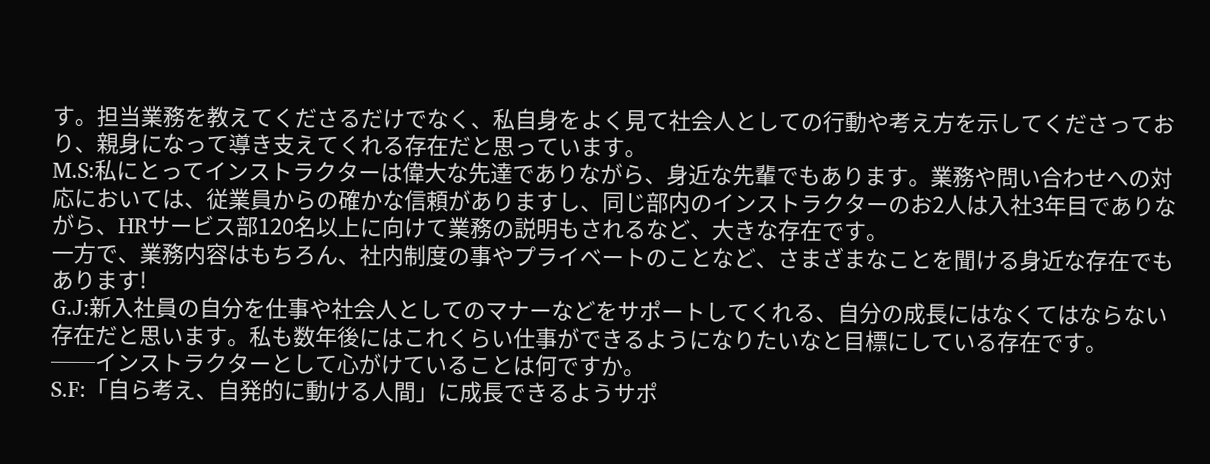す。担当業務を教えてくださるだけでなく、私自身をよく見て社会人としての行動や考え方を示してくださっており、親身になって導き支えてくれる存在だと思っています。
M.S:私にとってインストラクターは偉大な先達でありながら、身近な先輩でもあります。業務や問い合わせへの対応においては、従業員からの確かな信頼がありますし、同じ部内のインストラクターのお2人は入社3年目でありながら、HRサービス部120名以上に向けて業務の説明もされるなど、大きな存在です。
一方で、業務内容はもちろん、社内制度の事やプライベートのことなど、さまざまなことを聞ける身近な存在でもあります!
G.J:新入社員の自分を仕事や社会人としてのマナーなどをサポートしてくれる、自分の成長にはなくてはならない存在だと思います。私も数年後にはこれくらい仕事ができるようになりたいなと目標にしている存在です。
──インストラクターとして心がけていることは何ですか。
S.F:「自ら考え、自発的に動ける人間」に成長できるようサポ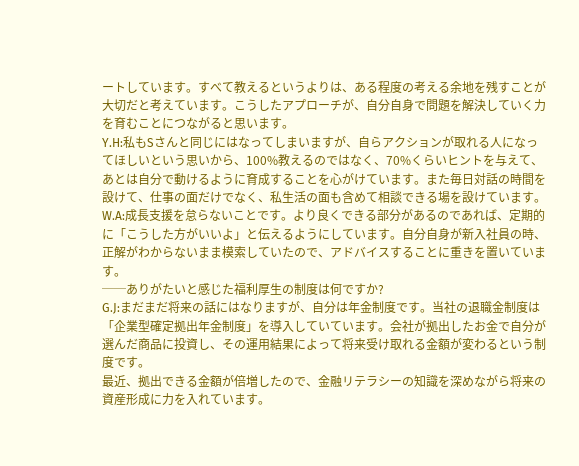ートしています。すべて教えるというよりは、ある程度の考える余地を残すことが大切だと考えています。こうしたアプローチが、自分自身で問題を解決していく力を育むことにつながると思います。
Y.H:私もSさんと同じにはなってしまいますが、自らアクションが取れる人になってほしいという思いから、100%教えるのではなく、70%くらいヒントを与えて、あとは自分で動けるように育成することを心がけています。また毎日対話の時間を設けて、仕事の面だけでなく、私生活の面も含めて相談できる場を設けています。
W.A:成長支援を怠らないことです。より良くできる部分があるのであれば、定期的に「こうした方がいいよ」と伝えるようにしています。自分自身が新入社員の時、正解がわからないまま模索していたので、アドバイスすることに重きを置いています。
──ありがたいと感じた福利厚生の制度は何ですか?
G.J:まだまだ将来の話にはなりますが、自分は年金制度です。当社の退職金制度は「企業型確定拠出年金制度」を導入していています。会社が拠出したお金で自分が選んだ商品に投資し、その運用結果によって将来受け取れる金額が変わるという制度です。
最近、拠出できる金額が倍増したので、金融リテラシーの知識を深めながら将来の資産形成に力を入れています。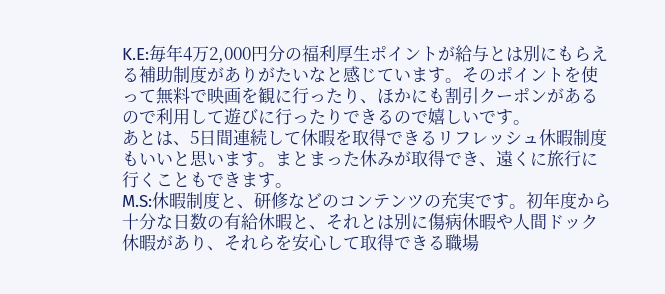K.E:毎年4万2,000円分の福利厚生ポイントが給与とは別にもらえる補助制度がありがたいなと感じています。そのポイントを使って無料で映画を観に行ったり、ほかにも割引クーポンがあるので利用して遊びに行ったりできるので嬉しいです。
あとは、5日間連続して休暇を取得できるリフレッシュ休暇制度もいいと思います。まとまった休みが取得でき、遠くに旅行に行くこともできます。
M.S:休暇制度と、研修などのコンテンツの充実です。初年度から十分な日数の有給休暇と、それとは別に傷病休暇や人間ドック休暇があり、それらを安心して取得できる職場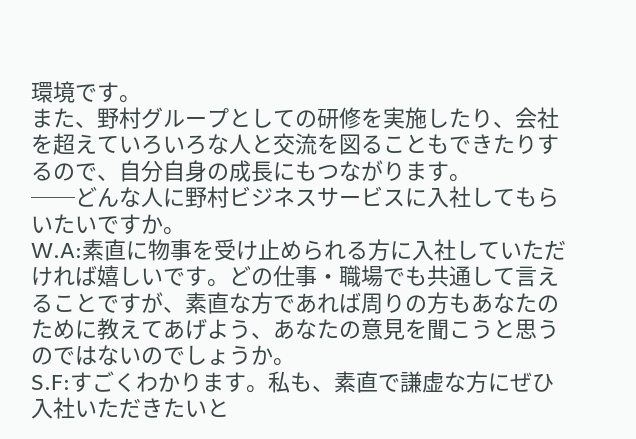環境です。
また、野村グループとしての研修を実施したり、会社を超えていろいろな人と交流を図ることもできたりするので、自分自身の成長にもつながります。
──どんな人に野村ビジネスサービスに入社してもらいたいですか。
W.A:素直に物事を受け止められる方に入社していただければ嬉しいです。どの仕事・職場でも共通して言えることですが、素直な方であれば周りの方もあなたのために教えてあげよう、あなたの意見を聞こうと思うのではないのでしょうか。
S.F:すごくわかります。私も、素直で謙虚な方にぜひ入社いただきたいと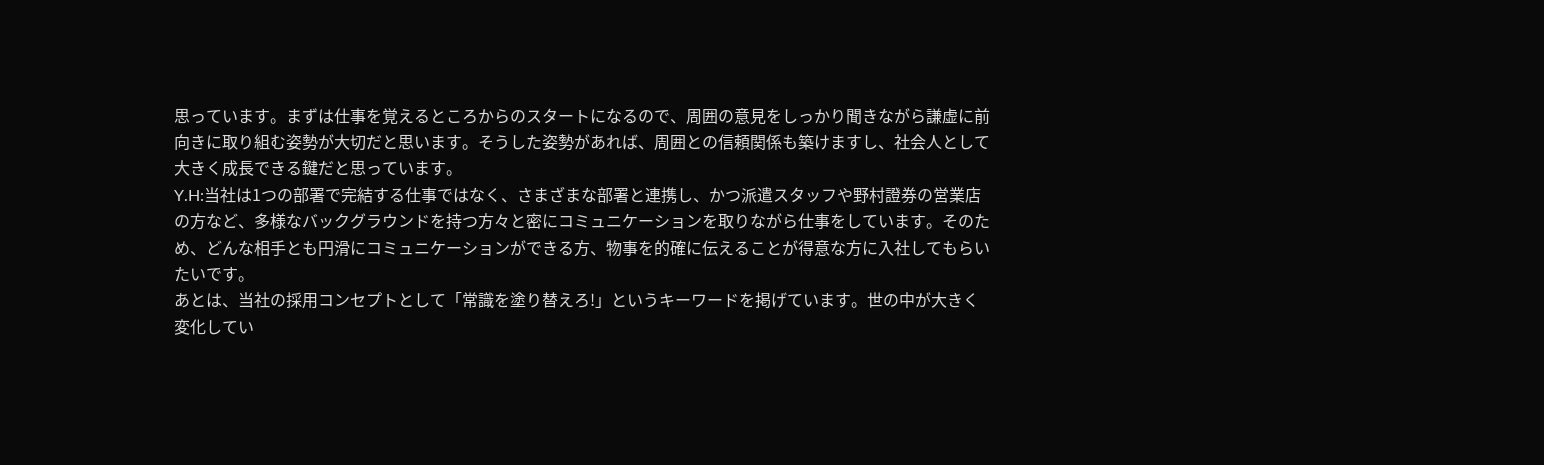思っています。まずは仕事を覚えるところからのスタートになるので、周囲の意見をしっかり聞きながら謙虚に前向きに取り組む姿勢が大切だと思います。そうした姿勢があれば、周囲との信頼関係も築けますし、社会人として大きく成長できる鍵だと思っています。
Y.H:当社は1つの部署で完結する仕事ではなく、さまざまな部署と連携し、かつ派遣スタッフや野村證券の営業店の方など、多様なバックグラウンドを持つ方々と密にコミュニケーションを取りながら仕事をしています。そのため、どんな相手とも円滑にコミュニケーションができる方、物事を的確に伝えることが得意な方に入社してもらいたいです。
あとは、当社の採用コンセプトとして「常識を塗り替えろ!」というキーワードを掲げています。世の中が大きく変化してい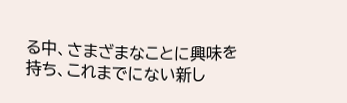る中、さまざまなことに興味を持ち、これまでにない新し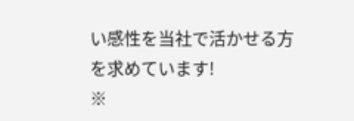い感性を当社で活かせる方を求めています!
※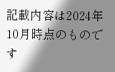記載内容は2024年10月時点のものです